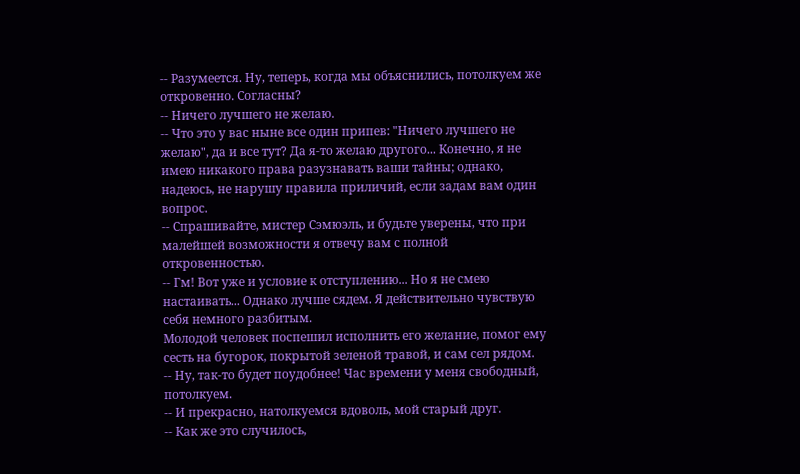-- Разумеется. Ну, теперь, когда мы объяснились, потолкуем же откровенно. Согласны?
-- Ничего лучшего не желаю.
-- Что это у вас ныне все один припев: "Ничего лучшего не желаю", да и все тут? Да я-то желаю другого... Конечно, я не имею никакого права разузнавать ваши тайны; однако, надеюсь, не нарушу правила приличий, если задам вам один вопрос.
-- Спрашивайте, мистер Сэмюэль, и будьте уверены, что при малейшей возможности я отвечу вам с полной откровенностью.
-- Гм! Вот уже и условие к отступлению... Но я не смею настаивать... Однако лучше сядем. Я действительно чувствую себя немного разбитым.
Молодой человек поспешил исполнить его желание, помог ему сесть на бугорок, покрытой зеленой травой, и сам сел рядом.
-- Ну, так-то будет поудобнее! Час времени у меня свободный, потолкуем.
-- И прекрасно, натолкуемся вдоволь, мой старый друг.
-- Как же это случилось,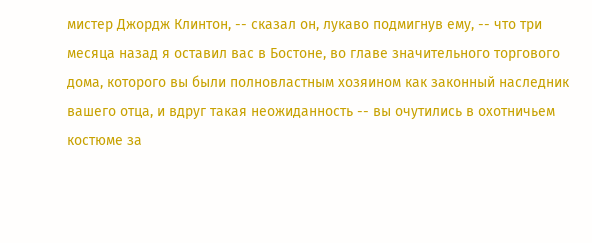мистер Джордж Клинтон, -- сказал он, лукаво подмигнув ему, -- что три месяца назад я оставил вас в Бостоне, во главе значительного торгового дома, которого вы были полновластным хозяином как законный наследник вашего отца, и вдруг такая неожиданность -- вы очутились в охотничьем костюме за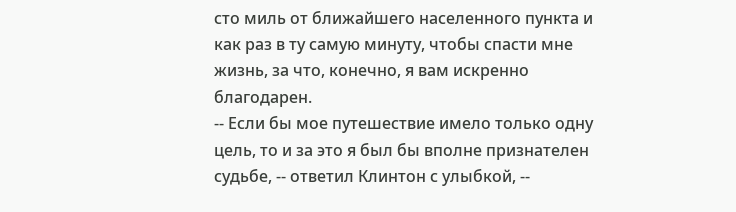сто миль от ближайшего населенного пункта и как раз в ту самую минуту, чтобы спасти мне жизнь, за что, конечно, я вам искренно благодарен.
-- Если бы мое путешествие имело только одну цель, то и за это я был бы вполне признателен судьбе, -- ответил Клинтон с улыбкой, --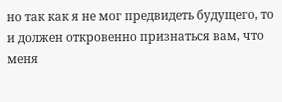но так как я не мог предвидеть будущего, то и должен откровенно признаться вам, что меня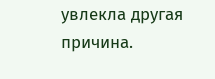увлекла другая причина.